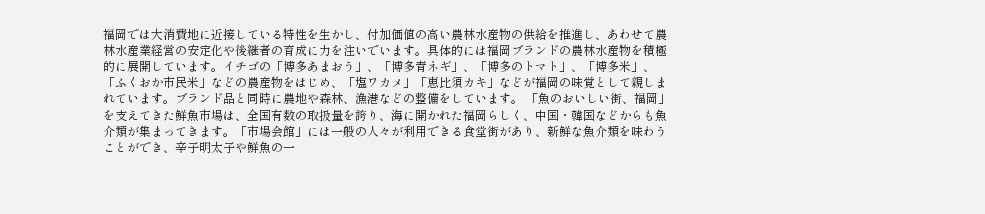福岡では大消費地に近接している特性を生かし、付加価値の高い農林水産物の供給を推進し、あわせて農林水産業経営の安定化や後継者の育成に力を注いでいます。具体的には福岡ブランドの農林水産物を積極的に展開しています。イチゴの「博多あまおう」、「博多青ネギ」、「博多のトマト」、「博多米」、「ふくおか市民米」などの農産物をはじめ、「塩ワカメ」「恵比須カキ」などが福岡の味覚として親しまれています。ブランド品と同時に農地や森林、漁港などの整備をしています。 「魚のおいしい街、福岡」を支えてきた鮮魚市場は、全国有数の取扱量を誇り、海に開かれた福岡らしく、中国・韓国などからも魚介類が集まってきます。「市場会館」には一般の人々が利用できる食堂街があり、新鮮な魚介類を味わうことができ、辛子明太子や鮮魚の一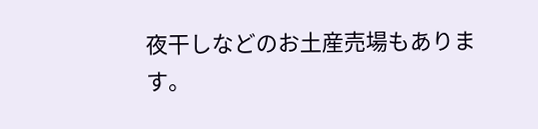夜干しなどのお土産売場もあります。